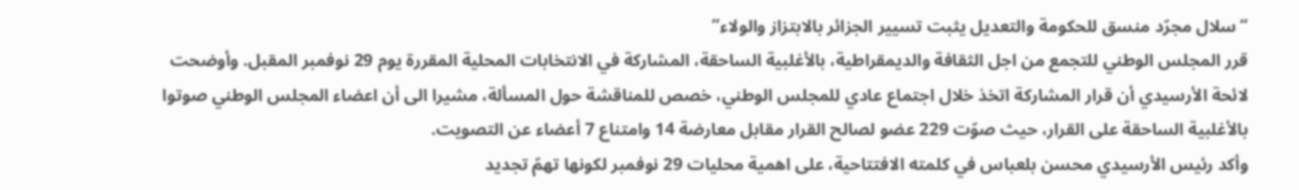“سلال مجرّد منسق للحكومة والتعديل يثبت تسيير الجزائر بالابتزاز والولاء”
قرر المجلس الوطني للتجمع من اجل الثقافة والديمقراطية، بالأغلبية الساحقة، المشاركة في الانتخابات المحلية المقررة يوم 29 نوفمبر المقبل. وأوضحت لائحة الأرسيدي أن قرار المشاركة اتخذ خلال اجتماع عادي للمجلس الوطني، خصص للمناقشة حول المسألة، مشيرا الى أن اعضاء المجلس الوطني صوتوا بالأغلبية الساحقة على القرار، حيث صوّت 229 عضو لصالح القرار مقابل معارضة 14 وامتناع 7 أعضاء عن التصويت.
وأكد رئيس الأرسيدي محسن بلعباس في كلمته الافتتاحية، على اهمية محليات 29 نوفمبر لكونها تهمّ تجديد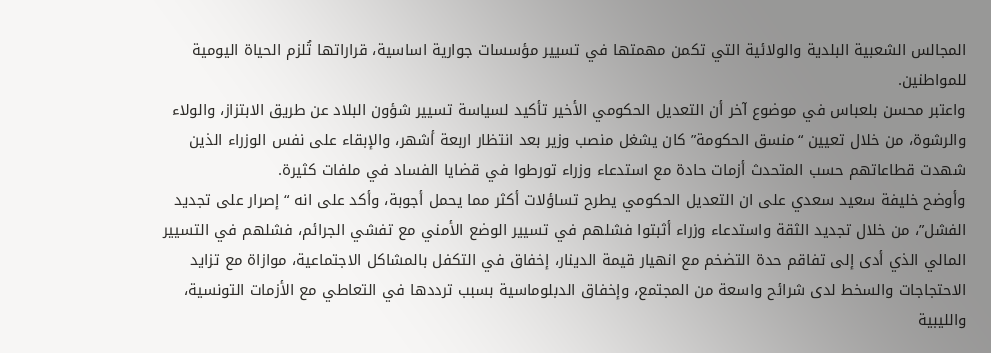المجالس الشعبية البلدية والولائية التي تكمن مهمتها في تسيير مؤسسات جوارية اساسية، قراراتها تُلزم الحياة اليومية للمواطنين.
واعتبر محسن بلعباس في موضوع آخر أن التعديل الحكومي الأخير تأكيد لسياسة تسيير شؤون البلاد عن طريق الابتزاز، والولاء والرشوة، من خلال تعيين “منسق الحكومة” كان يشغل منصب وزير بعد انتظار اربعة أشهر، والإبقاء على نفس الوزراء الذين شهدت قطاعاتهم حسب المتحدث أزمات حادة مع استدعاء وزراء تورطوا في قضايا الفساد في ملفات كثيرة.
وأوضح خليفة سعيد سعدي على ان التعديل الحكومي يطرح تساؤلات أكثر مما يحمل أجوبة، وأكد على انه “إصرار على تجديد الفشل”، من خلال تجديد الثقة واستدعاء وزراء أثبتوا فشلهم في تسيير الوضع الأمني مع تفشي الجرائم، فشلهم في التسيير المالي الذي أدى إلى تفاقم حدة التضخم مع انهيار قيمة الدينار، إخفاق في التكفل بالمشاكل الاجتماعية، موازاة مع تزايد الاحتجاجات والسخط لدى شرائح واسعة من المجتمع، وإخفاق الدبلوماسية بسبب ترددها في التعاطي مع الأزمات التونسية، والليبية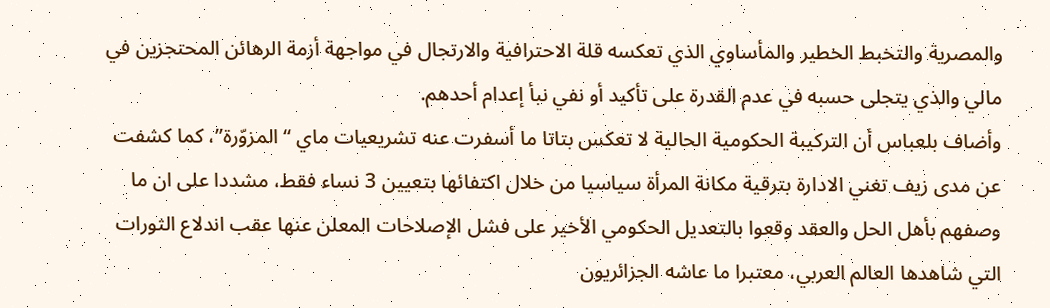والمصرية والتخبط الخطير والمأساوي الذي تعكسه قلة الاحترافية والارتجال في مواجهة أزمة الرهائن المحتجزين في مالي والذي يتجلى حسبه في عدم القدرة على تأكيد أو نفي نبأ إعدام أحدهم.
وأضاف بلعباس أن التركيبة الحكومية الحالية لا تعكس بتاتا ما أسفرت عنه تشريعيات ماي “المزوّرة”، كما كشفت عن مدى زيف تغني الادارة بترقية مكانة المرأة سياسيا من خلال اكتفائها بتعيين 3 نساء فقط، مشددا على ان ما وصفهم بأهل الحل والعقد وقعوا بالتعديل الحكومي الأخير على فشل الإصلاحات المعلن عنها عقب اندلاع الثورات التي شاهدها العالم العربي، معتبرا ما عاشه الجزائريون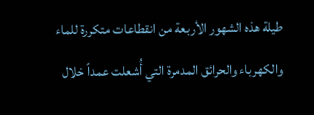طيلة هذه الشهور الأربعة من انقطاعات متكررة للماء والكهرباء والحرائق المدمرة التي أُشعلت عمداً خلال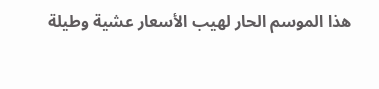هذا الموسم الحار لهيب الأسعار عشية وطيلة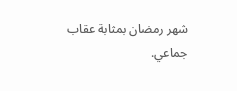شهر رمضان بمثابة عقاب جماعي.